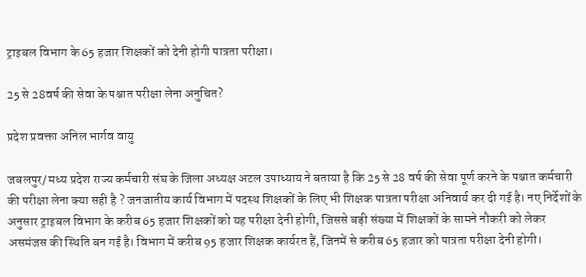ट्राइबल विभाग के 65 हजार शिक्षकों को देनी होगी पात्रता परीक्षा।

25 से 28वर्ष की सेवा के पश्चात परीक्षा लेना अनुचित?

प्रदेश प्रवक्ता अनिल भार्गव वायु

जबलपुर/ मध्य प्रदेश राज्य कर्मचारी संघ के जिला अध्यक्ष अटल उपाध्याय ने बताया है कि 25 से 28 वर्ष की सेवा पूर्ण करने के पश्चात कर्मचारी की परीक्षा लेना क्या सही है ? जनजातीय कार्य विभाग में पदस्थ शिक्षकों के लिए भी शिक्षक पात्रता परीक्षा अनिवार्य कर दी गई है। नए निर्देशों के अनुसार ट्राइबल विभाग के करीब 65 हजार शिक्षकों को यह परीक्षा देनी होगी, जिससे बड़ी संख्या में शिक्षकों के सामने नौकरी को लेकर असमंजस की स्थिति बन गई है। विभाग में करीब 95 हजार शिक्षक कार्यरत हैं, जिनमें से करीब 65 हजार को पात्रता परीक्षा देनी होगी।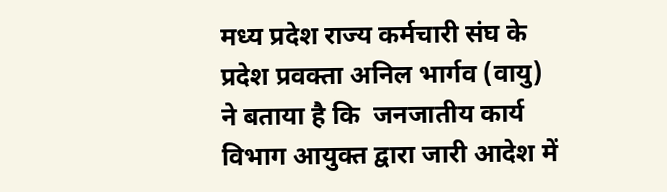मध्य प्रदेश राज्य कर्मचारी संघ के प्रदेश प्रवक्ता अनिल भार्गव (वायु) ने बताया है कि  जनजातीय कार्य विभाग आयुक्त द्वारा जारी आदेश में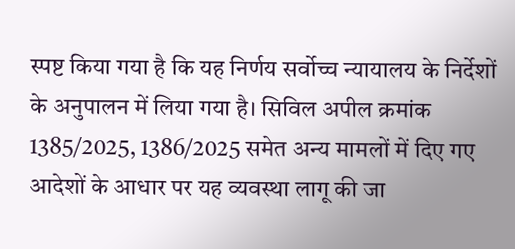स्पष्ट किया गया है कि यह निर्णय सर्वोच्च न्यायालय के निर्देशों के अनुपालन में लिया गया है। सिविल अपील क्रमांक 1385/2025, 1386/2025 समेत अन्य मामलों में दिए गए आदेशों के आधार पर यह व्यवस्था लागू की जा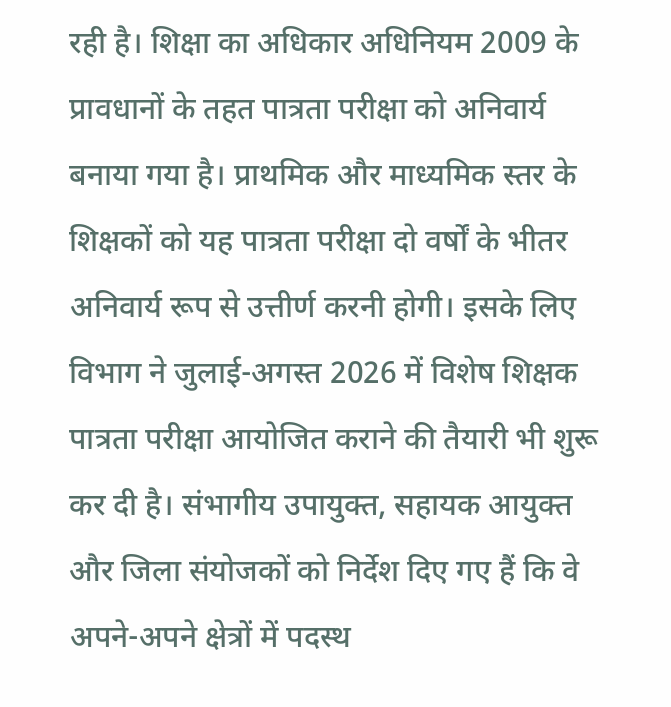रही है। शिक्षा का अधिकार अधिनियम 2009 के प्रावधानों के तहत पात्रता परीक्षा को अनिवार्य बनाया गया है। प्राथमिक और माध्यमिक स्तर के शिक्षकों को यह पात्रता परीक्षा दो वर्षों के भीतर अनिवार्य रूप से उत्तीर्ण करनी होगी। इसके लिए विभाग ने जुलाई-अगस्त 2026 में विशेष शिक्षक पात्रता परीक्षा आयोजित कराने की तैयारी भी शुरू कर दी है। संभागीय उपायुक्त, सहायक आयुक्त और जिला संयोजकों को निर्देश दिए गए हैं कि वे अपने-अपने क्षेत्रों में पदस्थ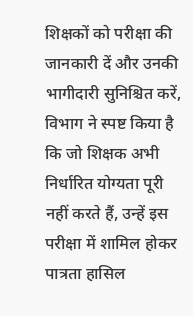शिक्षकों को परीक्षा की जानकारी दें और उनकी भागीदारी सुनिश्चित करें,  विभाग ने स्पष्ट किया है कि जो शिक्षक अभी निर्धारित योग्यता पूरी नहीं करते हैं, उन्हें इस परीक्षा में शामिल होकर पात्रता हासिल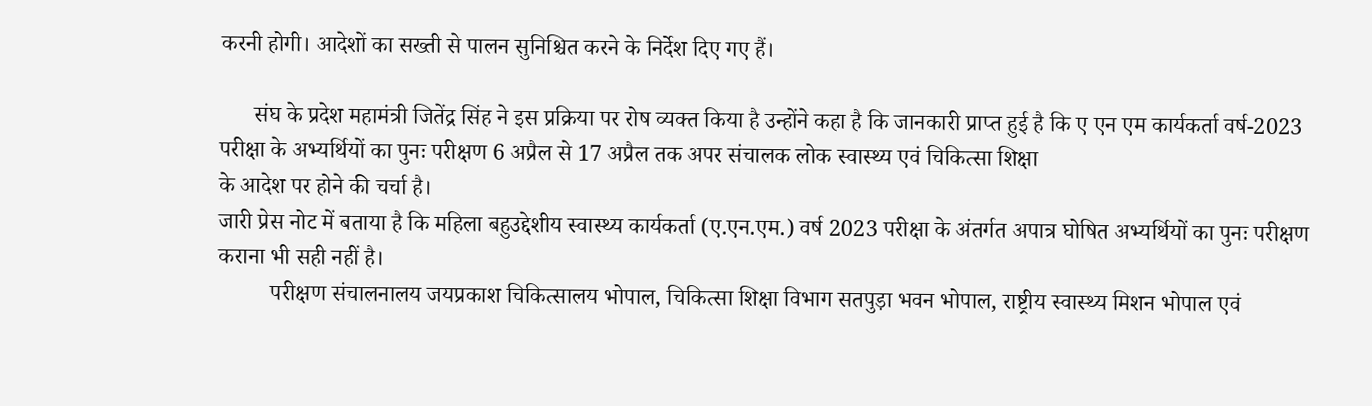करनी होगी। आदेशों का सख्ती से पालन सुनिश्चित करने के निर्देश दिए गए हैं।

      संघ के प्रदेश महामंत्री जितेंद्र सिंह ने इस प्रक्रिया पर रोष व्यक्त किया है उन्होंने कहा है कि जानकारी प्राप्त हुई है कि ए एन एम कार्यकर्ता वर्ष-2023 परीक्षा के अभ्यर्थियों का पुनः परीक्षण 6 अप्रैल से 17 अप्रैल तक अपर संचालक लोक स्वास्थ्य एवं चिकित्सा शिक्षा
के आदेश पर होने की चर्चा है।
जारी प्रेस नोट में बताया है कि महिला बहुउद्देशीय स्वास्थ्य कार्यकर्ता (ए.एन.एम.) वर्ष 2023 परीक्षा के अंतर्गत अपात्र घोषित अभ्यर्थियों का पुनः परीक्षण
कराना भी सही नहीं है।
         परीक्षण संचालनालय जयप्रकाश चिकित्सालय भोपाल, चिकित्सा शिक्षा विभाग सतपुड़ा भवन भोपाल, राष्ट्रीय स्वास्थ्य मिशन भोपाल एवं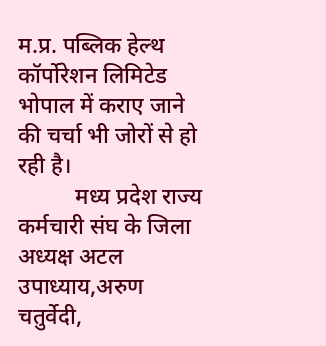म.प्र. पब्लिक हेल्थ कॉर्पोरेशन लिमिटेड भोपाल में कराए जाने की चर्चा भी जोरों से हो रही है।
          मध्य प्रदेश राज्य कर्मचारी संघ के जिला अध्यक्ष अटल उपाध्याय,अरुण चतुर्वेदी,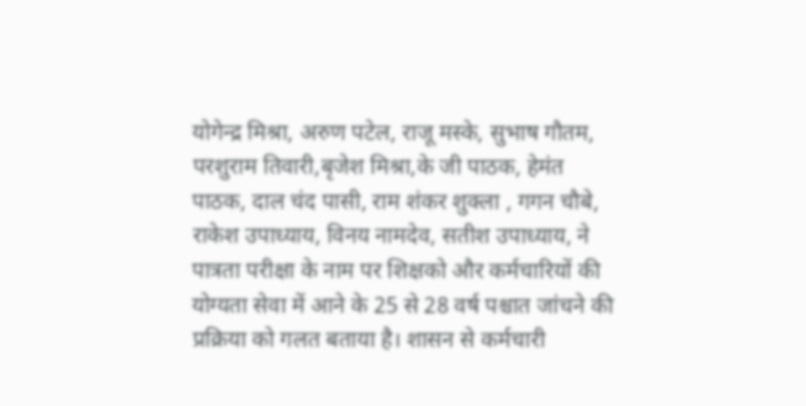योगेन्द्र मिश्रा, अरुण पटेल, राजू मस्के, सुभाष गौतम, परशुराम तिवारी,बृजेश मिश्रा,के जी पाठक, हेमंत पाठक, दाल चंद पासी, राम शंकर शुक्ला , गगन चौबे, राकेश उपाध्याय, विनय नामदेव, सतीश उपाध्याय, ने पात्रता परीक्षा के नाम पर शिक्षको और कर्मचारियों की योग्यता सेवा में आने के 25 से 28 वर्ष पश्चात जांचने की प्रक्रिया को गलत बताया है। शासन से कर्मचारी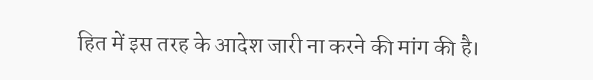हित में इस तरह के आदेश जारी ना करने की मांग की है।